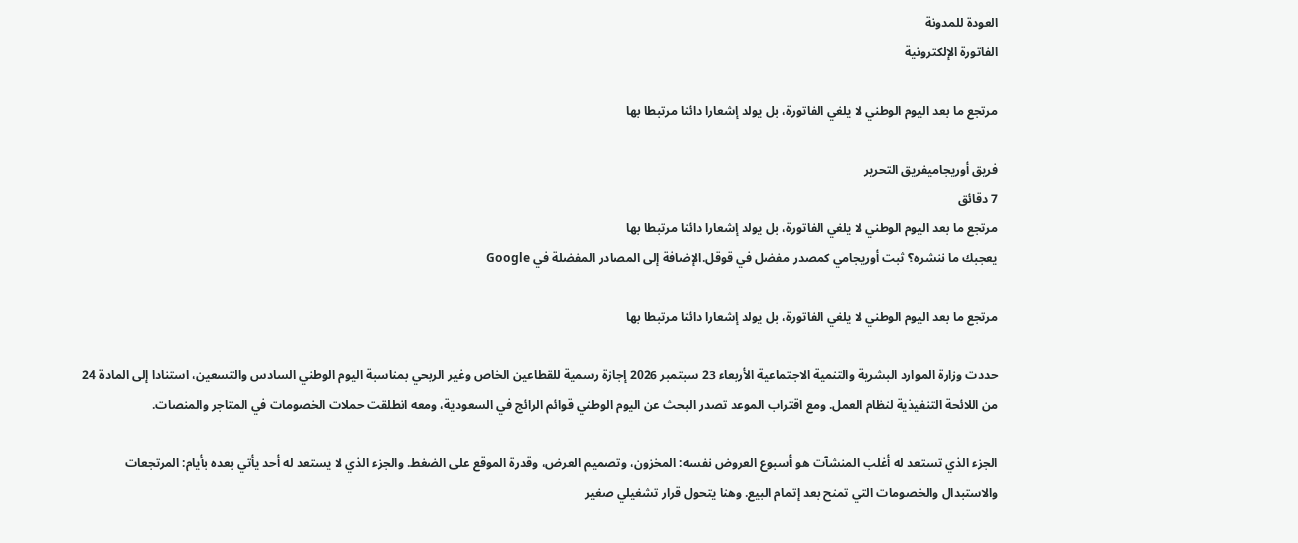العودة للمدونة
الفاتورة الإلكترونية

مرتجع ما بعد اليوم الوطني لا يلغي الفاتورة، بل يولد إشعارا دائنا مرتبطا بها

فريق أوريجاميفريق التحرير
7 دقائق
مرتجع ما بعد اليوم الوطني لا يلغي الفاتورة، بل يولد إشعارا دائنا مرتبطا بها
يعجبك ما ننشره؟ ثبت أوريجامي كمصدر مفضل في قوقل.الإضافة إلى المصادر المفضلة في Google

مرتجع ما بعد اليوم الوطني لا يلغي الفاتورة، بل يولد إشعارا دائنا مرتبطا بها

حددت وزارة الموارد البشرية والتنمية الاجتماعية الأربعاء 23 سبتمبر 2026 إجازة رسمية للقطاعين الخاص وغير الربحي بمناسبة اليوم الوطني السادس والتسعين، استنادا إلى المادة 24 من اللائحة التنفيذية لنظام العمل. ومع اقتراب الموعد تصدر البحث عن اليوم الوطني قوائم الرائج في السعودية، ومعه انطلقت حملات الخصومات في المتاجر والمنصات.

الجزء الذي تستعد له أغلب المنشآت هو أسبوع العروض نفسه: المخزون، وتصميم العرض، وقدرة الموقع على الضغط. والجزء الذي لا يستعد له أحد يأتي بعده بأيام: المرتجعات والاستبدال والخصومات التي تمنح بعد إتمام البيع. وهنا يتحول قرار تشغيلي صغير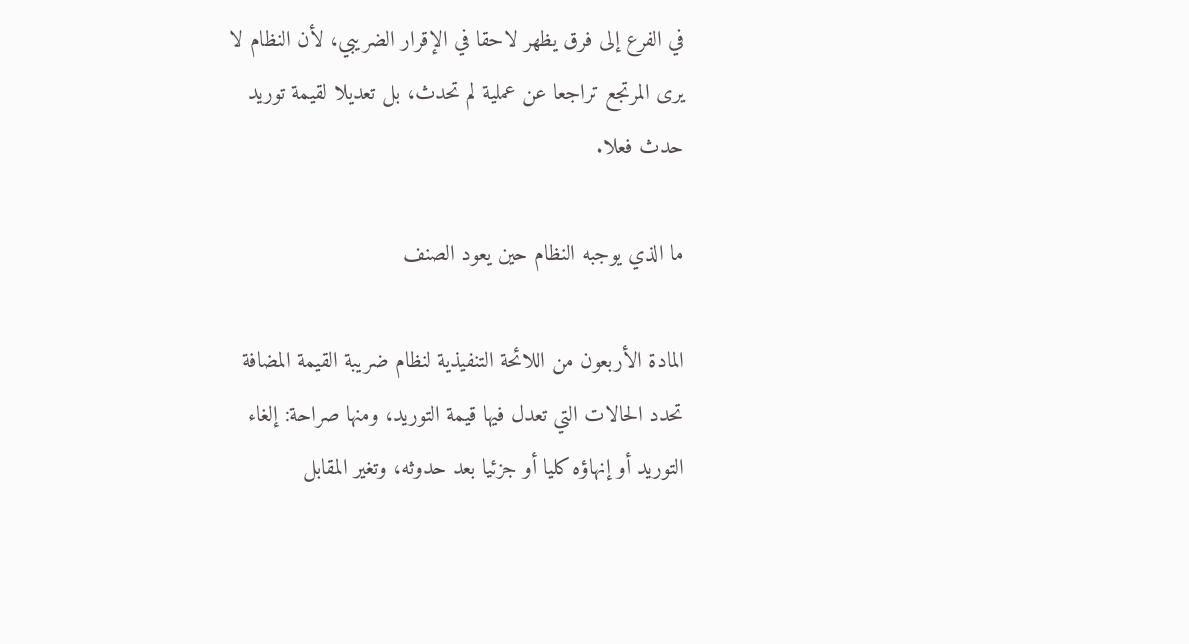في الفرع إلى فرق يظهر لاحقا في الإقرار الضريبي، لأن النظام لا يرى المرتجع تراجعا عن عملية لم تحدث، بل تعديلا لقيمة توريد حدث فعلا.

ما الذي يوجبه النظام حين يعود الصنف

المادة الأربعون من اللائحة التنفيذية لنظام ضريبة القيمة المضافة تحدد الحالات التي تعدل فيها قيمة التوريد، ومنها صراحة: إلغاء التوريد أو إنهاؤه كليا أو جزئيا بعد حدوثه، وتغير المقابل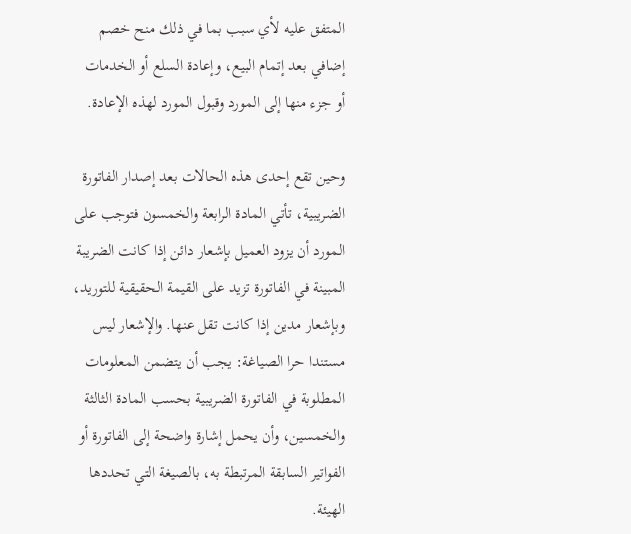المتفق عليه لأي سبب بما في ذلك منح خصم إضافي بعد إتمام البيع، وإعادة السلع أو الخدمات أو جزء منها إلى المورد وقبول المورد لهذه الإعادة.

وحين تقع إحدى هذه الحالات بعد إصدار الفاتورة الضريبية، تأتي المادة الرابعة والخمسون فتوجب على المورد أن يزود العميل بإشعار دائن إذا كانت الضريبة المبينة في الفاتورة تزيد على القيمة الحقيقية للتوريد، وبإشعار مدين إذا كانت تقل عنها. والإشعار ليس مستندا حرا الصياغة: يجب أن يتضمن المعلومات المطلوبة في الفاتورة الضريبية بحسب المادة الثالثة والخمسين، وأن يحمل إشارة واضحة إلى الفاتورة أو الفواتير السابقة المرتبطة به، بالصيغة التي تحددها الهيئة.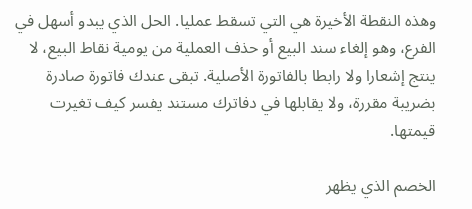وهذه النقطة الأخيرة هي التي تسقط عمليا. الحل الذي يبدو أسهل في الفرع، وهو إلغاء سند البيع أو حذف العملية من يومية نقاط البيع، لا ينتج إشعارا ولا رابطا بالفاتورة الأصلية. تبقى عندك فاتورة صادرة بضريبة مقررة، ولا يقابلها في دفاترك مستند يفسر كيف تغيرت قيمتها.

الخصم الذي يظهر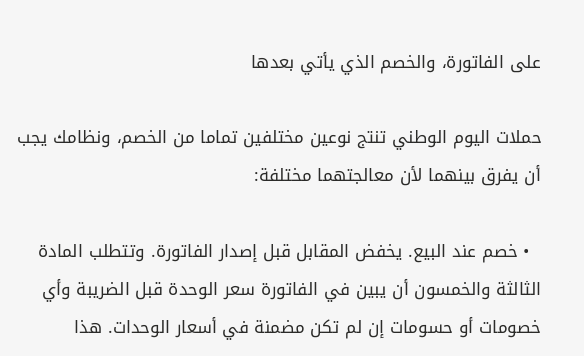على الفاتورة، والخصم الذي يأتي بعدها

حملات اليوم الوطني تنتج نوعين مختلفين تماما من الخصم، ونظامك يجب أن يفرق بينهما لأن معالجتهما مختلفة:

  • خصم عند البيع. يخفض المقابل قبل إصدار الفاتورة. وتتطلب المادة الثالثة والخمسون أن يبين في الفاتورة سعر الوحدة قبل الضريبة وأي خصومات أو حسومات إن لم تكن مضمنة في أسعار الوحدات. هذا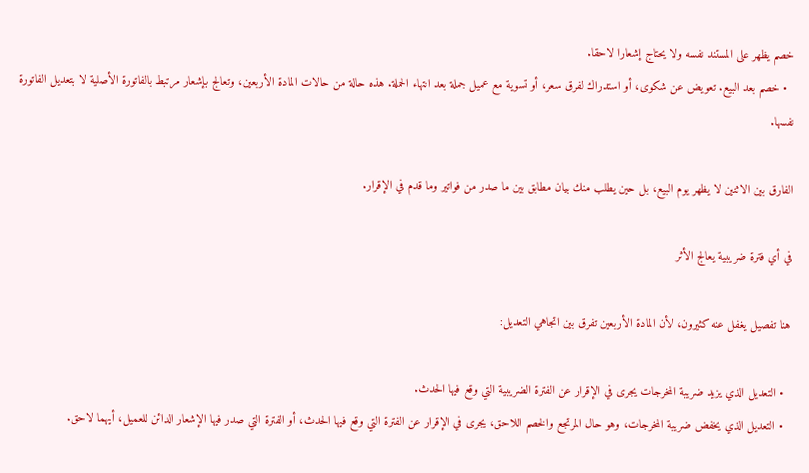خصم يظهر على المستند نفسه ولا يحتاج إشعارا لاحقا.
  • خصم بعد البيع. تعويض عن شكوى، أو استدراك لفرق سعر، أو تسوية مع عميل جملة بعد انتهاء الحملة. هذه حالة من حالات المادة الأربعين، وتعالج بإشعار مرتبط بالفاتورة الأصلية لا بتعديل الفاتورة نفسها.

الفارق بين الاثنين لا يظهر يوم البيع، بل حين يطلب منك بيان مطابق بين ما صدر من فواتير وما قدم في الإقرار.

في أي فترة ضريبية يعالج الأثر

هنا تفصيل يغفل عنه كثيرون، لأن المادة الأربعين تفرق بين اتجاهي التعديل:

  • التعديل الذي يزيد ضريبة المخرجات يجرى في الإقرار عن الفترة الضريبية التي وقع فيها الحدث.
  • التعديل الذي يخفض ضريبة المخرجات، وهو حال المرتجع والخصم اللاحق، يجرى في الإقرار عن الفترة التي وقع فيها الحدث، أو الفترة التي صدر فيها الإشعار الدائن للعميل، أيهما لاحق.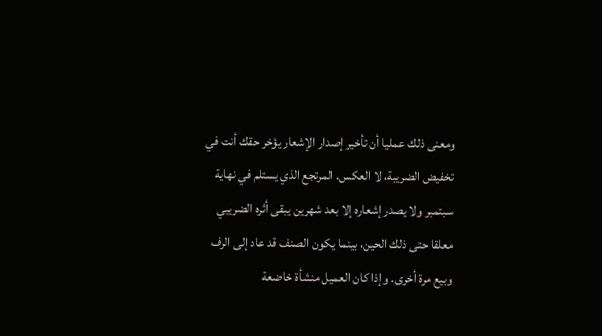ومعنى ذلك عمليا أن تأخير إصدار الإشعار يؤخر حقك أنت في تخفيض الضريبة، لا العكس. المرتجع الذي يستلم في نهاية سبتمبر ولا يصدر إشعاره إلا بعد شهرين يبقى أثره الضريبي معلقا حتى ذلك الحين، بينما يكون الصنف قد عاد إلى الرف وبيع مرة أخرى. وإذا كان العميل منشأة خاضعة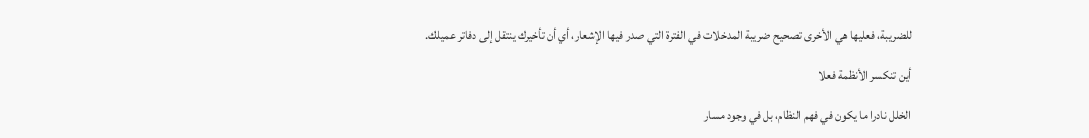للضريبة، فعليها هي الأخرى تصحيح ضريبة المدخلات في الفترة التي صدر فيها الإشعار، أي أن تأخيرك ينتقل إلى دفاتر عميلك.

أين تنكسر الأنظمة فعلا

الخلل نادرا ما يكون في فهم النظام، بل في وجود مسار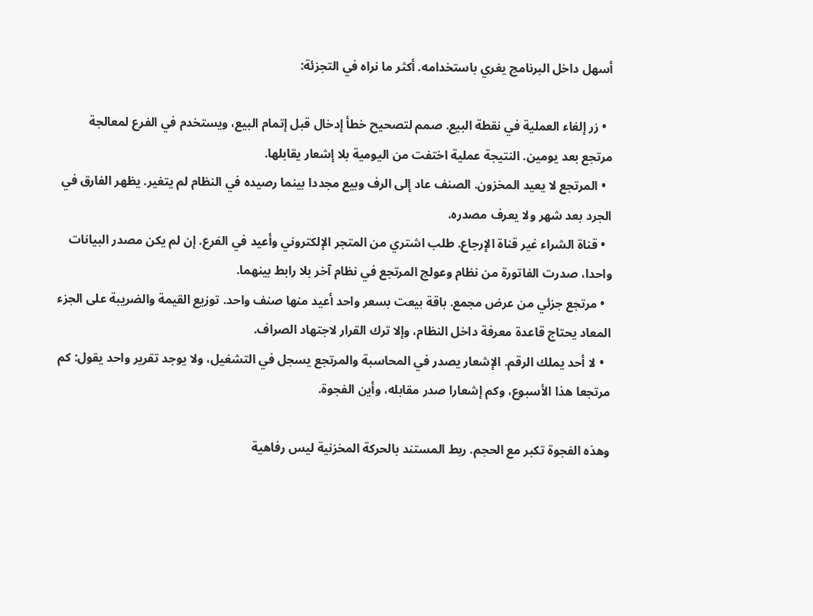أسهل داخل البرنامج يغري باستخدامه. أكثر ما نراه في التجزئة:

  • زر إلغاء العملية في نقطة البيع. صمم لتصحيح خطأ إدخال قبل إتمام البيع، ويستخدم في الفرع لمعالجة مرتجع بعد يومين. النتيجة عملية اختفت من اليومية بلا إشعار يقابلها.
  • المرتجع لا يعيد المخزون. الصنف عاد إلى الرف وبيع مجددا بينما رصيده في النظام لم يتغير. يظهر الفارق في الجرد بعد شهر ولا يعرف مصدره.
  • قناة الشراء غير قناة الإرجاع. طلب اشتري من المتجر الإلكتروني وأعيد في الفرع. إن لم يكن مصدر البيانات واحدا، صدرت الفاتورة من نظام وعولج المرتجع في نظام آخر بلا رابط بينهما.
  • مرتجع جزئي من عرض مجمع. باقة بيعت بسعر واحد أعيد منها صنف واحد. توزيع القيمة والضريبة على الجزء المعاد يحتاج قاعدة معرفة داخل النظام، وإلا ترك القرار لاجتهاد الصراف.
  • لا أحد يملك الرقم. الإشعار يصدر في المحاسبة والمرتجع يسجل في التشغيل، ولا يوجد تقرير واحد يقول: كم مرتجعا هذا الأسبوع، وكم إشعارا صدر مقابله، وأين الفجوة.

وهذه الفجوة تكبر مع الحجم. ربط المستند بالحركة المخزنية ليس رفاهية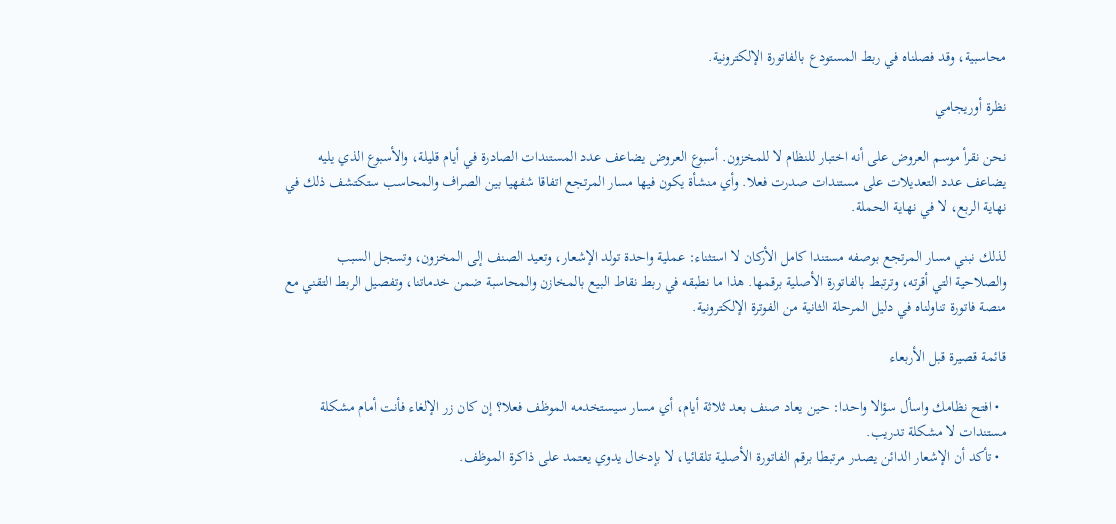محاسبية، وقد فصلناه في ربط المستودع بالفاتورة الإلكترونية.

نظرة أوريجامي

نحن نقرأ موسم العروض على أنه اختبار للنظام لا للمخزون. أسبوع العروض يضاعف عدد المستندات الصادرة في أيام قليلة، والأسبوع الذي يليه يضاعف عدد التعديلات على مستندات صدرت فعلا. وأي منشأة يكون فيها مسار المرتجع اتفاقا شفهيا بين الصراف والمحاسب ستكتشف ذلك في نهاية الربع، لا في نهاية الحملة.

لذلك نبني مسار المرتجع بوصفه مستندا كامل الأركان لا استثناء: عملية واحدة تولد الإشعار، وتعيد الصنف إلى المخزون، وتسجل السبب والصلاحية التي أقرته، وترتبط بالفاتورة الأصلية برقمها. هذا ما نطبقه في ربط نقاط البيع بالمخازن والمحاسبة ضمن خدماتنا، وتفصيل الربط التقني مع منصة فاتورة تناولناه في دليل المرحلة الثانية من الفوترة الإلكترونية.

قائمة قصيرة قبل الأربعاء

  • افتح نظامك واسأل سؤالا واحدا: حين يعاد صنف بعد ثلاثة أيام، أي مسار سيستخدمه الموظف فعلا؟ إن كان زر الإلغاء فأنت أمام مشكلة مستندات لا مشكلة تدريب.
  • تأكد أن الإشعار الدائن يصدر مرتبطا برقم الفاتورة الأصلية تلقائيا، لا بإدخال يدوي يعتمد على ذاكرة الموظف.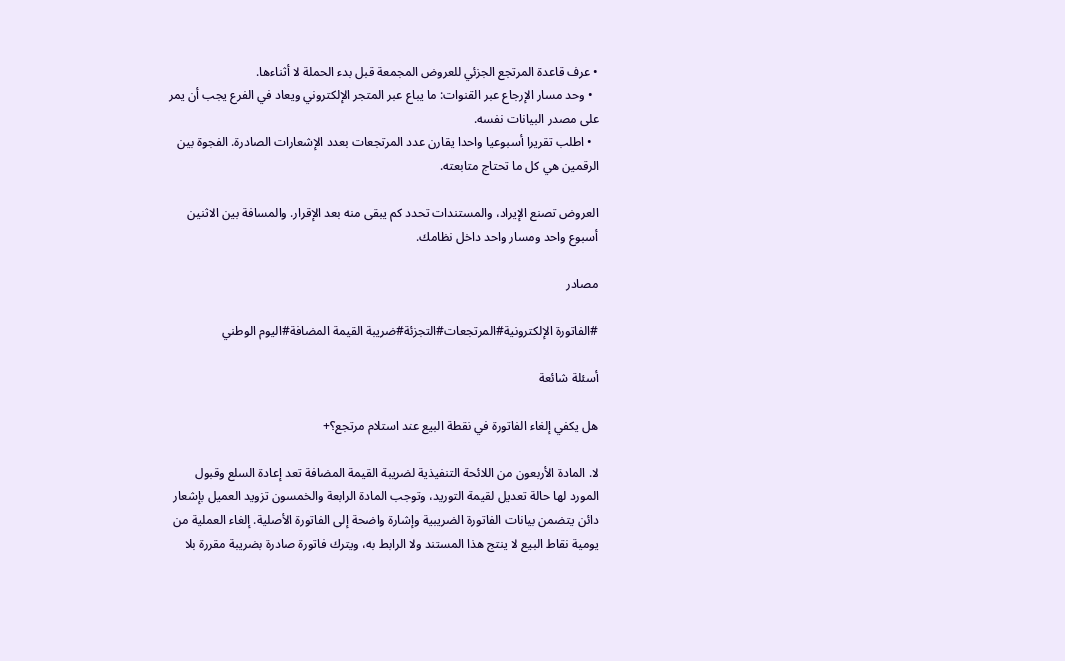• عرف قاعدة المرتجع الجزئي للعروض المجمعة قبل بدء الحملة لا أثناءها.
  • وحد مسار الإرجاع عبر القنوات: ما يباع عبر المتجر الإلكتروني ويعاد في الفرع يجب أن يمر على مصدر البيانات نفسه.
  • اطلب تقريرا أسبوعيا واحدا يقارن عدد المرتجعات بعدد الإشعارات الصادرة. الفجوة بين الرقمين هي كل ما تحتاج متابعته.

العروض تصنع الإيراد، والمستندات تحدد كم يبقى منه بعد الإقرار. والمسافة بين الاثنين أسبوع واحد ومسار واحد داخل نظامك.

مصادر

#الفاتورة الإلكترونية#المرتجعات#التجزئة#ضريبة القيمة المضافة#اليوم الوطني

أسئلة شائعة

هل يكفي إلغاء الفاتورة في نقطة البيع عند استلام مرتجع؟+

لا. المادة الأربعون من اللائحة التنفيذية لضريبة القيمة المضافة تعد إعادة السلع وقبول المورد لها حالة تعديل لقيمة التوريد، وتوجب المادة الرابعة والخمسون تزويد العميل بإشعار دائن يتضمن بيانات الفاتورة الضريبية وإشارة واضحة إلى الفاتورة الأصلية. إلغاء العملية من يومية نقاط البيع لا ينتج هذا المستند ولا الرابط به، ويترك فاتورة صادرة بضريبة مقررة بلا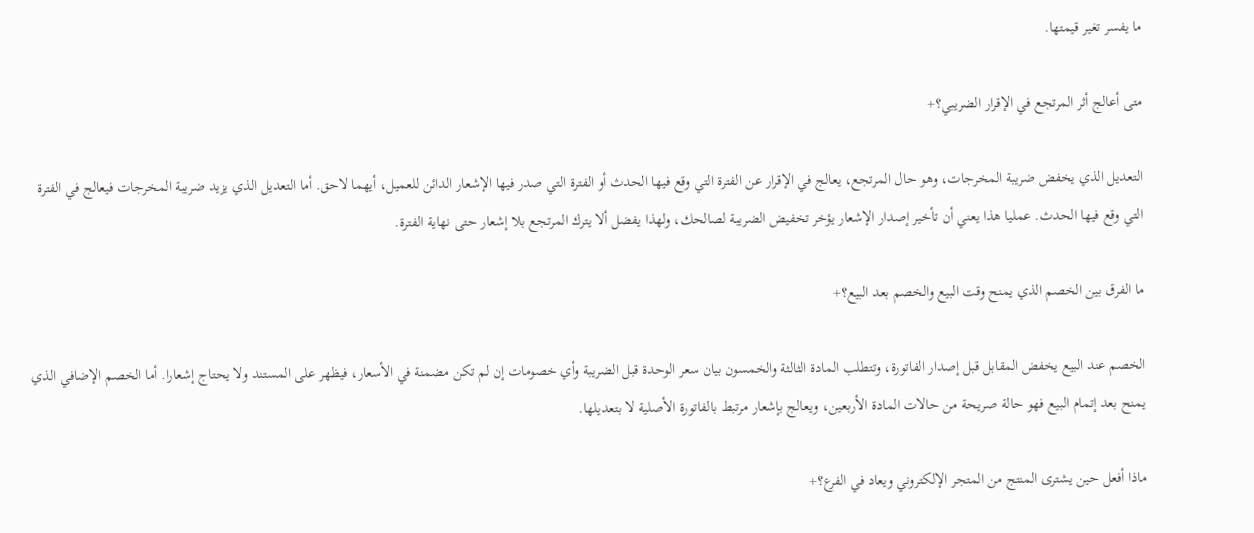ما يفسر تغير قيمتها.

متى أعالج أثر المرتجع في الإقرار الضريبي؟+

التعديل الذي يخفض ضريبة المخرجات، وهو حال المرتجع، يعالج في الإقرار عن الفترة التي وقع فيها الحدث أو الفترة التي صدر فيها الإشعار الدائن للعميل، أيهما لاحق. أما التعديل الذي يزيد ضريبة المخرجات فيعالج في الفترة التي وقع فيها الحدث. عمليا هذا يعني أن تأخير إصدار الإشعار يؤخر تخفيض الضريبة لصالحك، ولهذا يفضل ألا يترك المرتجع بلا إشعار حتى نهاية الفترة.

ما الفرق بين الخصم الذي يمنح وقت البيع والخصم بعد البيع؟+

الخصم عند البيع يخفض المقابل قبل إصدار الفاتورة، وتتطلب المادة الثالثة والخمسون بيان سعر الوحدة قبل الضريبة وأي خصومات إن لم تكن مضمنة في الأسعار، فيظهر على المستند ولا يحتاج إشعارا. أما الخصم الإضافي الذي يمنح بعد إتمام البيع فهو حالة صريحة من حالات المادة الأربعين، ويعالج بإشعار مرتبط بالفاتورة الأصلية لا بتعديلها.

ماذا أفعل حين يشترى المنتج من المتجر الإلكتروني ويعاد في الفرع؟+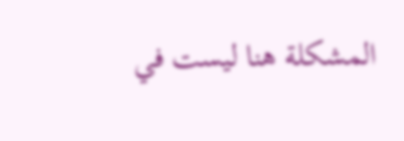المشكلة هنا ليست في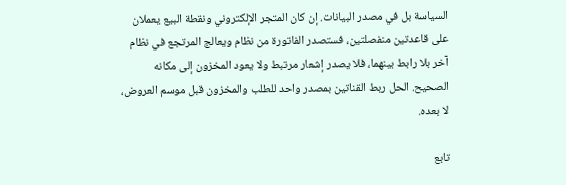السياسة بل في مصدر البيانات. إن كان المتجر الإلكتروني ونقطة البيع يعملان على قاعدتين منفصلتين، فستصدر الفاتورة من نظام ويعالج المرتجع في نظام آخر بلا رابط بينهما، فلا يصدر إشعار مرتبط ولا يعود المخزون إلى مكانه الصحيح. الحل ربط القناتين بمصدر واحد للطلب والمخزون قبل موسم العروض، لا بعده.

تابع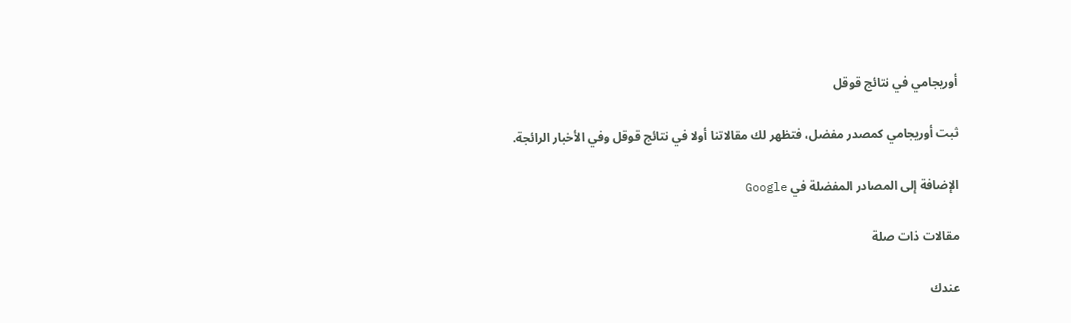أوريجامي في نتائج قوقل

ثبت أوريجامي كمصدر مفضل، فتظهر لك مقالاتنا أولا في نتائج قوقل وفي الأخبار الرائجة.

الإضافة إلى المصادر المفضلة في Google

مقالات ذات صلة

عندك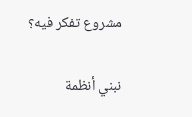مشروع تفكر فيه؟

نبني أنظمة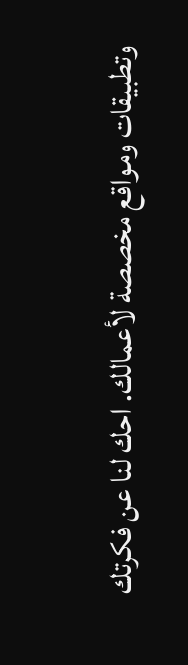وتطبيقات ومواقع مخصصة لأعمالك. احك لنا عن فكرتك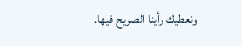ونعطيك رأينا الصريح فيها.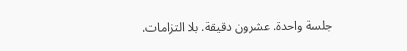جلسة واحدة. عشرون دقيقة. بلا التزامات.